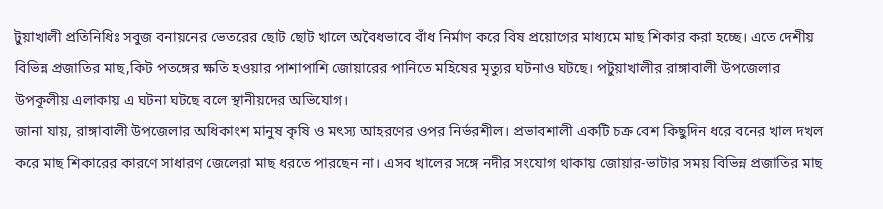টুয়াখালী প্রতিনিধিঃ সবুজ বনায়নের ভেতরের ছোট ছোট খালে অবৈধভাবে বাঁধ নির্মাণ করে বিষ প্রয়োগের মাধ্যমে মাছ শিকার করা হচ্ছে। এতে দেশীয় বিভিন্ন প্রজাতির মাছ,কিট পতঙ্গের ক্ষতি হওয়ার পাশাপাশি জোয়ারের পানিতে মহিষের মৃত্যুর ঘটনাও ঘটছে। পটুয়াখালীর রাঙ্গাবালী উপজেলার উপকূলীয় এলাকায় এ ঘটনা ঘটছে বলে স্থানীয়দের অভিযোগ।
জানা যায়, রাঙ্গাবালী উপজেলার অধিকাংশ মানুষ কৃষি ও মৎস্য আহরণের ওপর নির্ভরশীল। প্রভাবশালী একটি চক্র বেশ কিছুদিন ধরে বনের খাল দখল করে মাছ শিকারের কারণে সাধারণ জেলেরা মাছ ধরতে পারছেন না। এসব খালের সঙ্গে নদীর সংযোগ থাকায় জোয়ার-ভাটার সময় বিভিন্ন প্রজাতির মাছ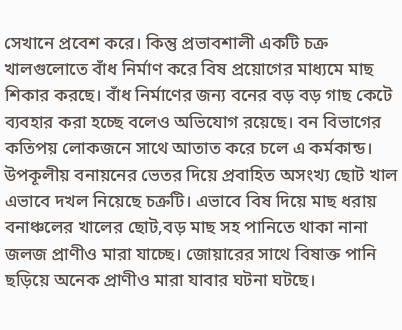সেখানে প্রবেশ করে। কিন্তু প্রভাবশালী একটি চক্র খালগুলোতে বাঁধ নির্মাণ করে বিষ প্রয়োগের মাধ্যমে মাছ শিকার করছে। বাঁধ নির্মাণের জন্য বনের বড় বড় গাছ কেটে ব্যবহার করা হচ্ছে বলেও অভিযোগ রয়েছে। বন বিভাগের কতিপয় লোকজনে সাথে আতাত করে চলে এ কর্মকান্ড। উপকূলীয় বনায়নের ভেতর দিয়ে প্রবাহিত অসংখ্য ছোট খাল এভাবে দখল নিয়েছে চক্রটি। এভাবে বিষ দিয়ে মাছ ধরায় বনাঞ্চলের খালের ছোট,বড় মাছ সহ পানিতে থাকা নানা জলজ প্রাণীও মারা যাচ্ছে। জোয়ারের সাথে বিষাক্ত পানি ছড়িয়ে অনেক প্রাণীও মারা যাবার ঘটনা ঘটছে।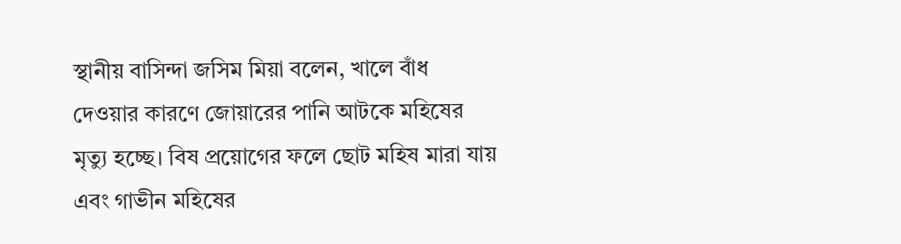স্থানীয় বাসিন্দা জসিম মিয়া বলেন, খালে বাঁধ দেওয়ার কারণে জোয়ারের পানি আটকে মহিষের মৃত্যু হচ্ছে। বিষ প্রয়োগের ফলে ছোট মহিষ মারা যায় এবং গাভীন মহিষের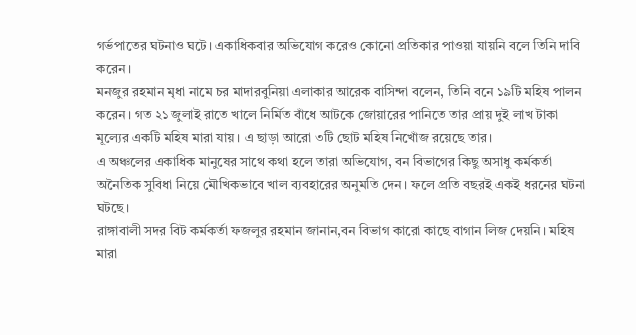গর্ভপাতের ঘটনাও ঘটে। একাধিকবার অভিযোগ করেও কোনো প্রতিকার পাওয়া যায়নি বলে তিনি দাবি করেন।
মনজুর রহমান মৃধা নামে চর মাদারবুনিয়া এলাকার আরেক বাসিন্দা বলেন, তিনি বনে ১৯টি মহিষ পালন করেন। গত ২১ জুলাই রাতে খালে নির্মিত বাঁধে আটকে জোয়ারের পানিতে তার প্রায় দুই লাখ টাকা মূল্যের একটি মহিষ মারা যায়। এ ছাড়া আরো ৩টি ছোট মহিষ নিখোঁজ রয়েছে তার।
এ অঞ্চলের একাধিক মানুষের সাথে কথা হলে তারা অভিযোগ, বন বিভাগের কিছু অসাধু কর্মকর্তা অনৈতিক সুবিধা নিয়ে মৌখিকভাবে খাল ব্যবহারের অনুমতি দেন। ফলে প্রতি বছরই একই ধরনের ঘটনা ঘটছে।
রাঙ্গাবালী সদর বিট কর্মকর্তা ফজলুর রহমান জানান,বন বিভাগ কারো কাছে বাগান লিজ দেয়নি। মহিষ মারা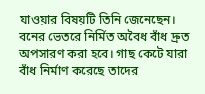যাওয়ার বিষয়টি তিনি জেনেছেন। বনের ভেতরে নির্মিত অবৈধ বাঁধ দ্রুত অপসারণ করা হবে। গাছ কেটে যারা বাঁধ নির্মাণ করেছে তাদের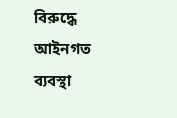বিরুদ্ধে আইনগত ব্যবস্থা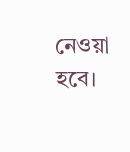নেওয়া হবে।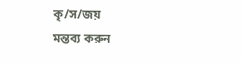কৃ/স/জয়
মন্তব্য করুন